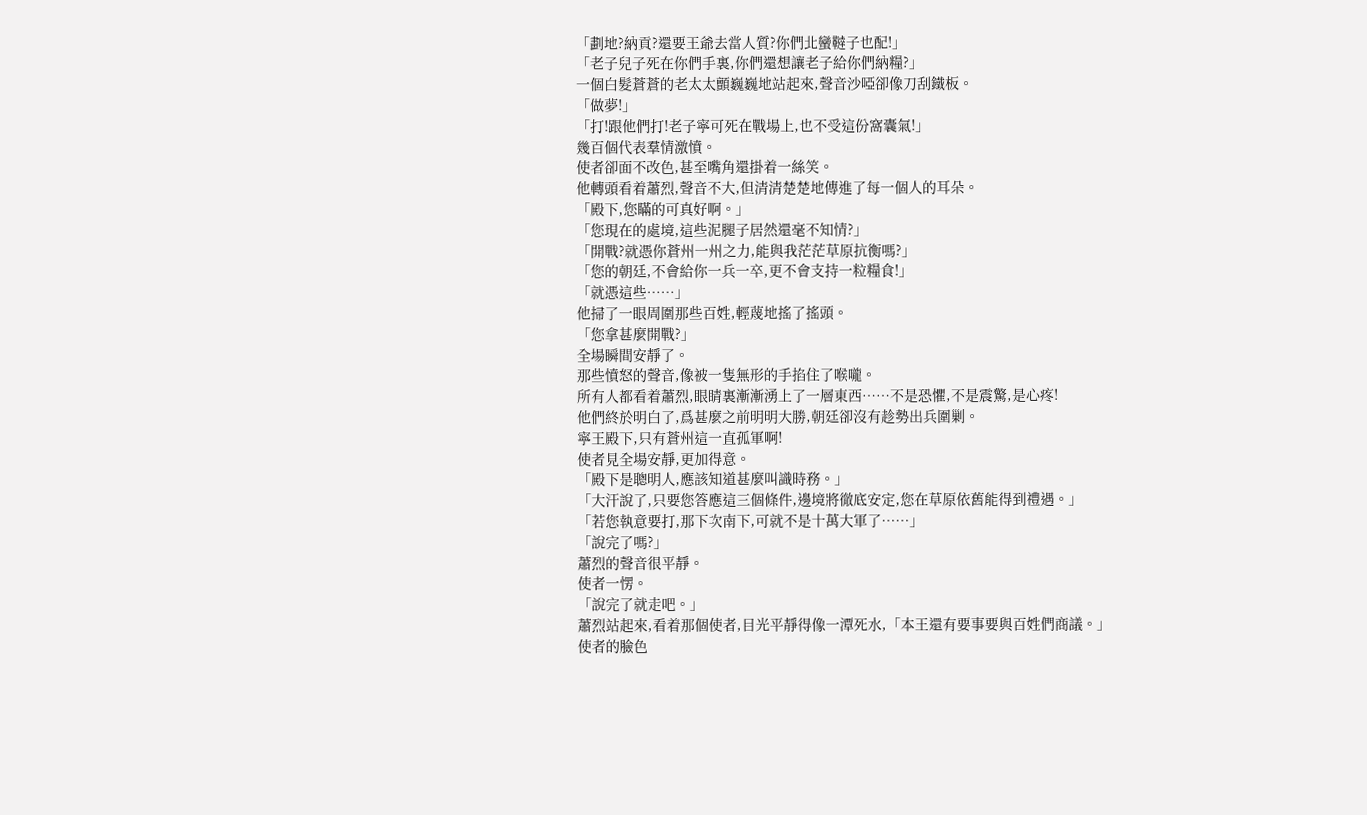「劃地?納貢?還要王爺去當人質?你們北蠻韃子也配!」
「老子兒子死在你們手裏,你們還想讓老子給你們納糧?」
一個白髮蒼蒼的老太太顫巍巍地站起來,聲音沙啞卻像刀刮鐵板。
「做夢!」
「打!跟他們打!老子寧可死在戰場上,也不受這份窩囊氣!」
幾百個代表羣情激憤。
使者卻面不改色,甚至嘴角還掛着一絲笑。
他轉頭看着蕭烈,聲音不大,但清清楚楚地傳進了每一個人的耳朵。
「殿下,您瞞的可真好啊。」
「您現在的處境,這些泥腿子居然還毫不知情?」
「開戰?就憑你蒼州一州之力,能與我茫茫草原抗衡嗎?」
「您的朝廷,不會給你一兵一卒,更不會支持一粒糧食!」
「就憑這些……」
他掃了一眼周圍那些百姓,輕蔑地搖了搖頭。
「您拿甚麼開戰?」
全場瞬間安靜了。
那些憤怒的聲音,像被一隻無形的手掐住了喉嚨。
所有人都看着蕭烈,眼睛裏漸漸湧上了一層東西……不是恐懼,不是震驚,是心疼!
他們終於明白了,爲甚麼之前明明大勝,朝廷卻沒有趁勢出兵圍剿。
寧王殿下,只有蒼州這一直孤軍啊!
使者見全場安靜,更加得意。
「殿下是聰明人,應該知道甚麼叫識時務。」
「大汗說了,只要您答應這三個條件,邊境將徹底安定,您在草原依舊能得到禮遇。」
「若您執意要打,那下次南下,可就不是十萬大軍了……」
「說完了嗎?」
蕭烈的聲音很平靜。
使者一愣。
「說完了就走吧。」
蕭烈站起來,看着那個使者,目光平靜得像一潭死水,「本王還有要事要與百姓們商議。」
使者的臉色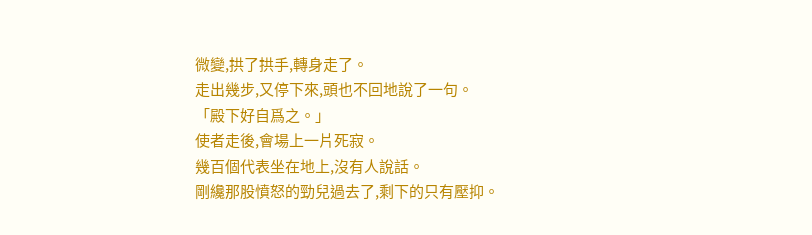微變,拱了拱手,轉身走了。
走出幾步,又停下來,頭也不回地說了一句。
「殿下好自爲之。」
使者走後,會場上一片死寂。
幾百個代表坐在地上,沒有人說話。
剛纔那股憤怒的勁兒過去了,剩下的只有壓抑。